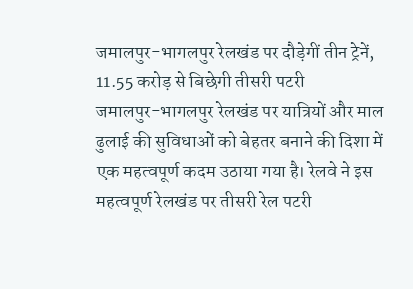जमालपुर-भागलपुर रेलखंड पर दौड़ेगीं तीन ट्रेनें, 11.55 करोड़ से बिछेगी तीसरी पटरी
जमालपुर-भागलपुर रेलखंड पर यात्रियों और माल ढुलाई की सुविधाओं को बेहतर बनाने की दिशा में एक महत्वपूर्ण कदम उठाया गया है। रेलवे ने इस महत्वपूर्ण रेलखंड पर तीसरी रेल पटरी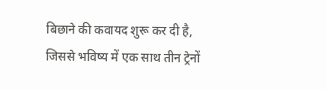बिछाने की कवायद शुरू कर दी है, जिससे भविष्य में एक साथ तीन ट्रेनों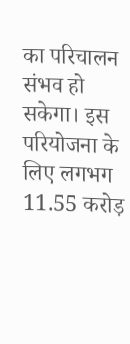का परिचालन संभव हो सकेगा। इस परियोजना के लिए लगभग 11.55 करोड़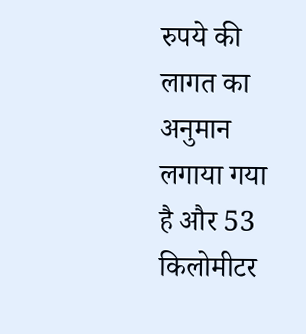रुपये की लागत का अनुमान लगाया गया है और 53 किलोमीटर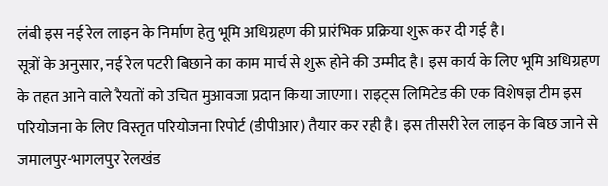लंबी इस नई रेल लाइन के निर्माण हेतु भूमि अधिग्रहण की प्रारंभिक प्रक्रिया शुरू कर दी गई है।
सूत्रों के अनुसार, नई रेल पटरी बिछाने का काम मार्च से शुरू होने की उम्मीद है। इस कार्य के लिए भूमि अधिग्रहण के तहत आने वाले रैयतों को उचित मुआवजा प्रदान किया जाएगा। राइट्स लिमिटेड की एक विशेषज्ञ टीम इस परियोजना के लिए विस्तृत परियोजना रिपोर्ट (डीपीआर) तैयार कर रही है। इस तीसरी रेल लाइन के बिछ जाने से जमालपुर-भागलपुर रेलखंड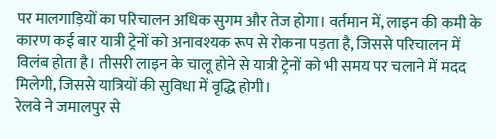पर मालगाड़ियों का परिचालन अधिक सुगम और तेज होगा। वर्तमान में, लाइन की कमी के कारण कई बार यात्री ट्रेनों को अनावश्यक रूप से रोकना पड़ता है, जिससे परिचालन में विलंब होता है। तीसरी लाइन के चालू होने से यात्री ट्रेनों को भी समय पर चलाने में मदद मिलेगी, जिससे यात्रियों की सुविधा में वृद्धि होगी।
रेलवे ने जमालपुर से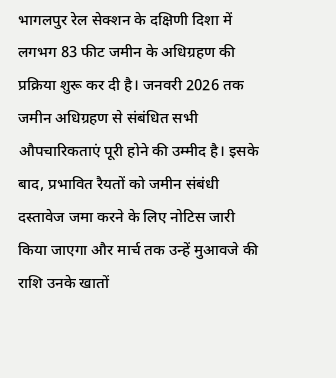भागलपुर रेल सेक्शन के दक्षिणी दिशा में लगभग 83 फीट जमीन के अधिग्रहण की प्रक्रिया शुरू कर दी है। जनवरी 2026 तक जमीन अधिग्रहण से संबंधित सभी औपचारिकताएं पूरी होने की उम्मीद है। इसके बाद, प्रभावित रैयतों को जमीन संबंधी दस्तावेज जमा करने के लिए नोटिस जारी किया जाएगा और मार्च तक उन्हें मुआवजे की राशि उनके खातों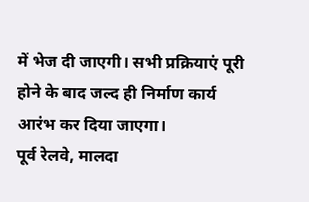में भेज दी जाएगी। सभी प्रक्रियाएं पूरी होने के बाद जल्द ही निर्माण कार्य आरंभ कर दिया जाएगा।
पूर्व रेलवे, मालदा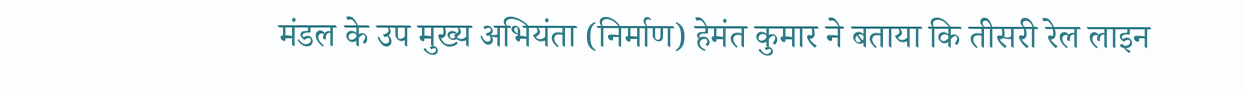मंडल के उप मुख्य अभियंता (निर्माण) हेमंत कुमार ने बताया कि तीसरी रेल लाइन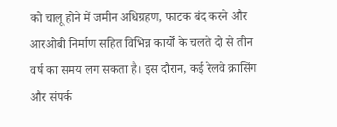को चालू होने में जमीन अधिग्रहण, फाटक बंद करने और आरओबी निर्माण सहित विभिन्न कार्यों के चलते दो से तीन वर्ष का समय लग सकता है। इस दौरान, कई रेलवे क्रासिंग और संपर्क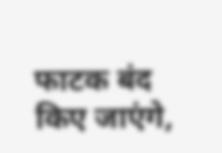फाटक बंद किए जाएंगे,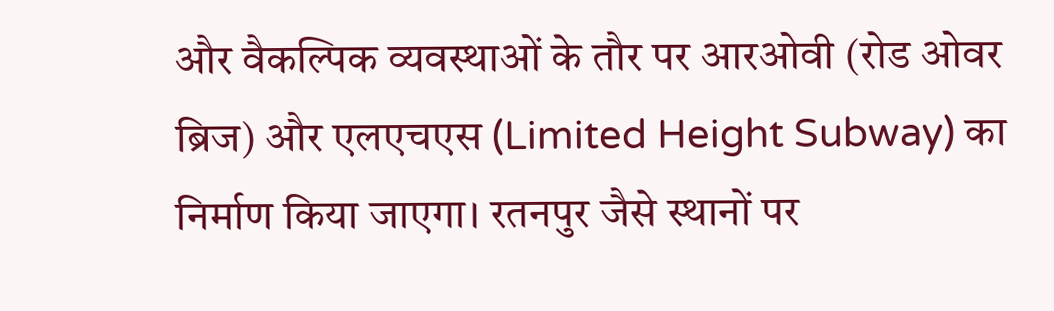और वैकल्पिक व्यवस्थाओं के तौर पर आरओवी (रोड ओवर ब्रिज) और एलएचएस (Limited Height Subway) का निर्माण किया जाएगा। रतनपुर जैसे स्थानों पर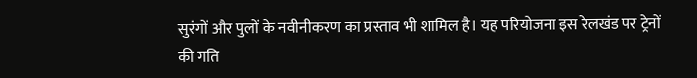सुरंगों और पुलों के नवीनीकरण का प्रस्ताव भी शामिल है। यह परियोजना इस रेलखंड पर ट्रेनों की गति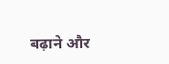बढ़ाने और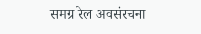समग्र रेल अवसंरचना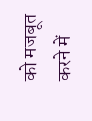को मजबूत करने में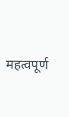महत्वपूर्ण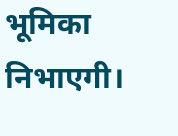भूमिका निभाएगी।